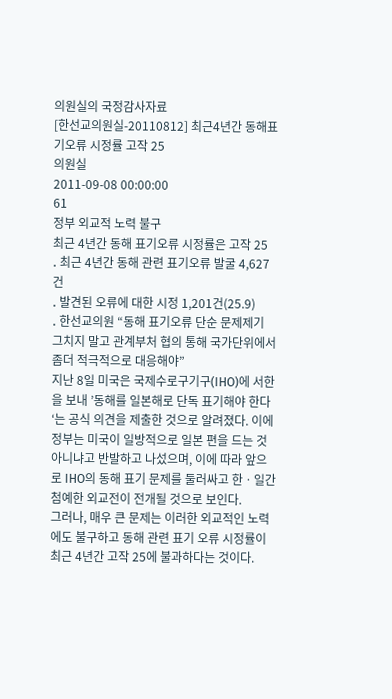의원실의 국정감사자료
[한선교의원실-20110812] 최근4년간 동해표기오류 시정률 고작 25
의원실
2011-09-08 00:00:00
61
정부 외교적 노력 불구
최근 4년간 동해 표기오류 시정률은 고작 25
․ 최근 4년간 동해 관련 표기오류 발굴 4,627건
․ 발견된 오류에 대한 시정 1,201건(25.9)
․ 한선교의원 “동해 표기오류 단순 문제제기 그치지 말고 관계부처 협의 통해 국가단위에서 좀더 적극적으로 대응해야”
지난 8일 미국은 국제수로구기구(IHO)에 서한을 보내 ’동해를 일본해로 단독 표기해야 한다‘는 공식 의견을 제출한 것으로 알려졌다. 이에 정부는 미국이 일방적으로 일본 편을 드는 것 아니냐고 반발하고 나섰으며, 이에 따라 앞으로 IHO의 동해 표기 문제를 둘러싸고 한ㆍ일간 첨예한 외교전이 전개될 것으로 보인다.
그러나, 매우 큰 문제는 이러한 외교적인 노력에도 불구하고 동해 관련 표기 오류 시정률이 최근 4년간 고작 25에 불과하다는 것이다.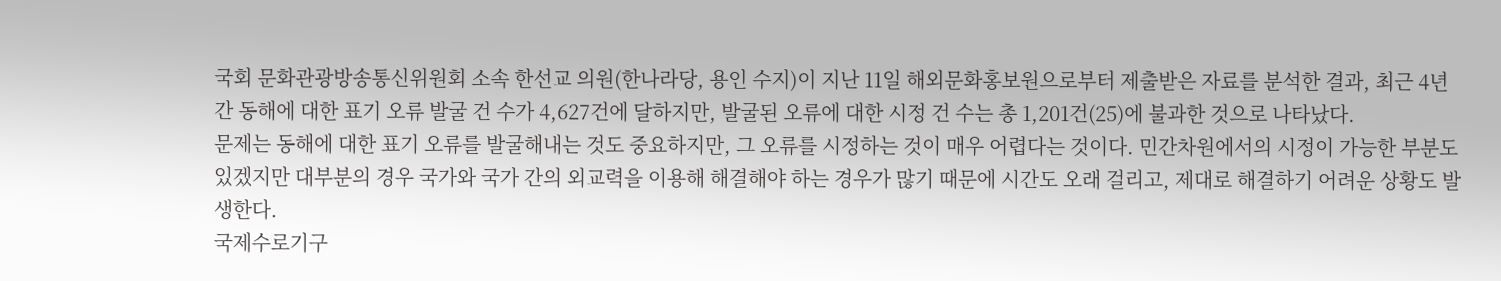국회 문화관광방송통신위원회 소속 한선교 의원(한나라당, 용인 수지)이 지난 11일 해외문화홍보원으로부터 제출받은 자료를 분석한 결과, 최근 4년간 동해에 대한 표기 오류 발굴 건 수가 4,627건에 달하지만, 발굴된 오류에 대한 시정 건 수는 총 1,201건(25)에 불과한 것으로 나타났다.
문제는 동해에 대한 표기 오류를 발굴해내는 것도 중요하지만, 그 오류를 시정하는 것이 매우 어렵다는 것이다. 민간차원에서의 시정이 가능한 부분도 있겠지만 대부분의 경우 국가와 국가 간의 외교력을 이용해 해결해야 하는 경우가 많기 때문에 시간도 오래 걸리고, 제대로 해결하기 어려운 상황도 발생한다.
국제수로기구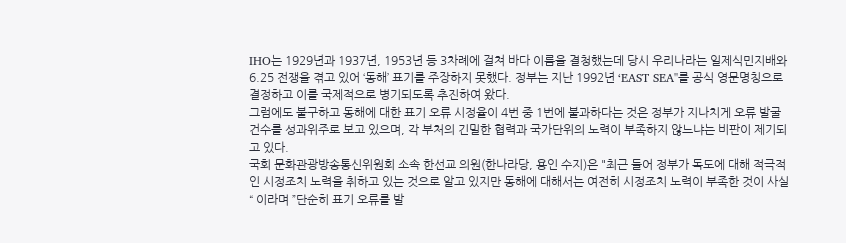IHO는 1929년과 1937년, 1953년 등 3차례에 걸쳐 바다 이름을 결청했는데 당시 우리나라는 일제식민지배와 6.25 전쟁을 겪고 있어 ‘동해’ 표기를 주장하지 못했다. 정부는 지난 1992년 ‘EAST SEA''를 공식 영문명칭으로 결정하고 이를 국제적으로 병기되도록 추진하여 왔다.
그럼에도 불구하고 동해에 대한 표기 오류 시정율이 4번 중 1번에 불과하다는 것은 정부가 지나치게 오류 발굴 건수를 성과위주로 보고 있으며, 각 부처의 긴밀한 협력과 국가단위의 노력이 부족하지 않느냐는 비판이 제기되고 있다.
국회 문화관광방송통신위원회 소속 한선교 의원(한나라당, 용인 수지)은 "최근 들어 정부가 독도에 대해 적극적인 시정조치 노력을 취하고 있는 것으로 알고 있지만 동해에 대해서는 여전히 시정조치 노력이 부족한 것이 사실“ 이라며 ”단순히 표기 오류를 발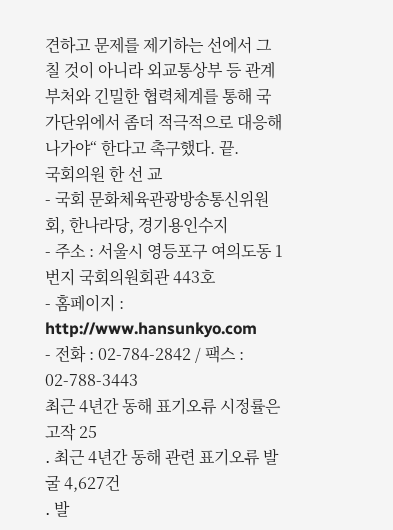견하고 문제를 제기하는 선에서 그칠 것이 아니라 외교통상부 등 관계부처와 긴밀한 협력체계를 통해 국가단위에서 좀더 적극적으로 대응해 나가야“ 한다고 촉구했다. 끝.
국회의원 한 선 교
- 국회 문화체육관광방송통신위원회, 한나라당, 경기용인수지
- 주소 : 서울시 영등포구 여의도동 1번지 국회의원회관 443호
- 홈페이지 : http://www.hansunkyo.com
- 전화 : 02-784-2842 / 팩스 : 02-788-3443
최근 4년간 동해 표기오류 시정률은 고작 25
․ 최근 4년간 동해 관련 표기오류 발굴 4,627건
․ 발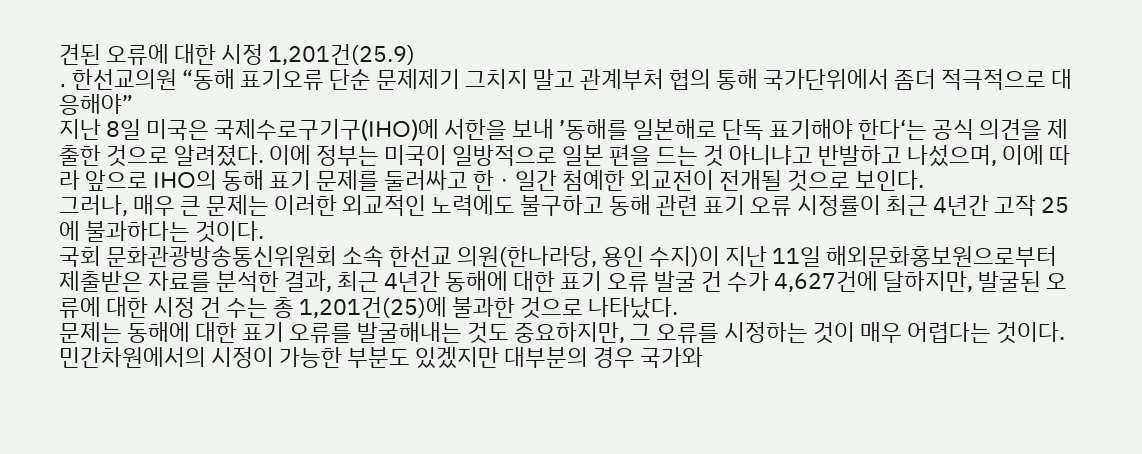견된 오류에 대한 시정 1,201건(25.9)
․ 한선교의원 “동해 표기오류 단순 문제제기 그치지 말고 관계부처 협의 통해 국가단위에서 좀더 적극적으로 대응해야”
지난 8일 미국은 국제수로구기구(IHO)에 서한을 보내 ’동해를 일본해로 단독 표기해야 한다‘는 공식 의견을 제출한 것으로 알려졌다. 이에 정부는 미국이 일방적으로 일본 편을 드는 것 아니냐고 반발하고 나섰으며, 이에 따라 앞으로 IHO의 동해 표기 문제를 둘러싸고 한ㆍ일간 첨예한 외교전이 전개될 것으로 보인다.
그러나, 매우 큰 문제는 이러한 외교적인 노력에도 불구하고 동해 관련 표기 오류 시정률이 최근 4년간 고작 25에 불과하다는 것이다.
국회 문화관광방송통신위원회 소속 한선교 의원(한나라당, 용인 수지)이 지난 11일 해외문화홍보원으로부터 제출받은 자료를 분석한 결과, 최근 4년간 동해에 대한 표기 오류 발굴 건 수가 4,627건에 달하지만, 발굴된 오류에 대한 시정 건 수는 총 1,201건(25)에 불과한 것으로 나타났다.
문제는 동해에 대한 표기 오류를 발굴해내는 것도 중요하지만, 그 오류를 시정하는 것이 매우 어렵다는 것이다. 민간차원에서의 시정이 가능한 부분도 있겠지만 대부분의 경우 국가와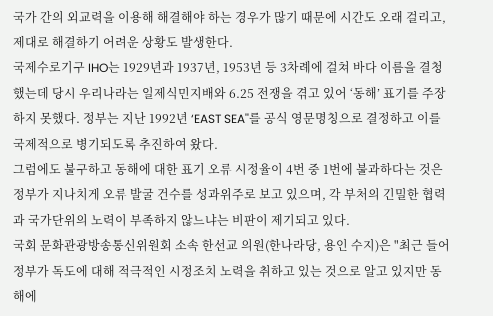국가 간의 외교력을 이용해 해결해야 하는 경우가 많기 때문에 시간도 오래 걸리고, 제대로 해결하기 어려운 상황도 발생한다.
국제수로기구 IHO는 1929년과 1937년, 1953년 등 3차례에 걸쳐 바다 이름을 결청했는데 당시 우리나라는 일제식민지배와 6.25 전쟁을 겪고 있어 ‘동해’ 표기를 주장하지 못했다. 정부는 지난 1992년 ‘EAST SEA''를 공식 영문명칭으로 결정하고 이를 국제적으로 병기되도록 추진하여 왔다.
그럼에도 불구하고 동해에 대한 표기 오류 시정율이 4번 중 1번에 불과하다는 것은 정부가 지나치게 오류 발굴 건수를 성과위주로 보고 있으며, 각 부처의 긴밀한 협력과 국가단위의 노력이 부족하지 않느냐는 비판이 제기되고 있다.
국회 문화관광방송통신위원회 소속 한선교 의원(한나라당, 용인 수지)은 "최근 들어 정부가 독도에 대해 적극적인 시정조치 노력을 취하고 있는 것으로 알고 있지만 동해에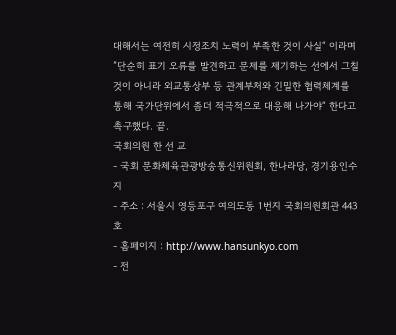대해서는 여전히 시정조치 노력이 부족한 것이 사실“ 이라며 ”단순히 표기 오류를 발견하고 문제를 제기하는 선에서 그칠 것이 아니라 외교통상부 등 관계부처와 긴밀한 협력체계를 통해 국가단위에서 좀더 적극적으로 대응해 나가야“ 한다고 촉구했다. 끝.
국회의원 한 선 교
- 국회 문화체육관광방송통신위원회, 한나라당, 경기용인수지
- 주소 : 서울시 영등포구 여의도동 1번지 국회의원회관 443호
- 홈페이지 : http://www.hansunkyo.com
- 전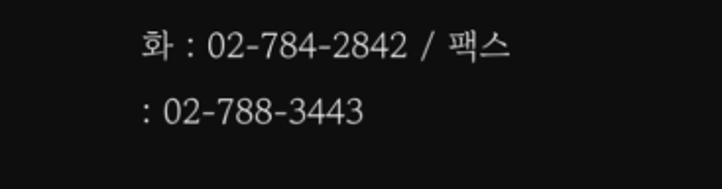화 : 02-784-2842 / 팩스 : 02-788-3443